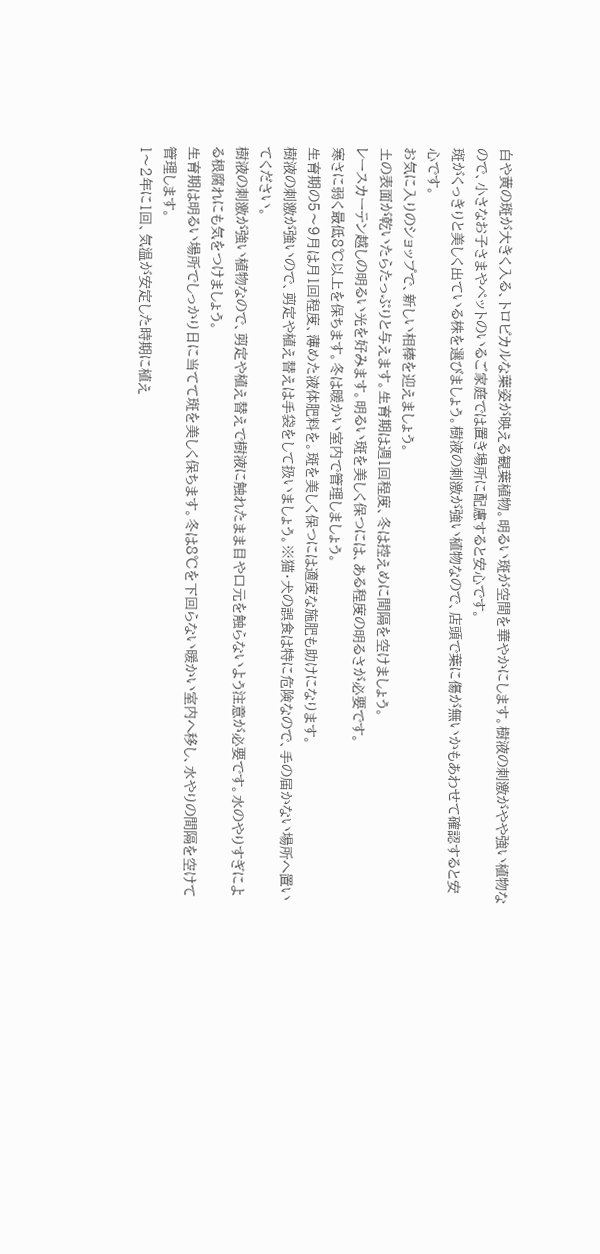白や黄の斑が大きく入る、トロピカルな葉姿が映える観葉植物。明るい斑が空間を華やかにします。樹液の刺激がやや強い植物なので、小さなお子さまやペットのいるご家庭では置き場所に配慮すると安心です。
斑がくっきりと美しく出ている株を選びましょう。樹液の刺激が強い植物なので、店頭で葉に傷が無いかもあわせて確認すると安心です。
お気に入りのショップで、新しい相棒を迎えましょう。
土の表面が乾いたらたっぷりと与えます。生育期は週1回程度、冬は控えめに間隔を空けましょう。
レースカーテン越しの明るい光を好みます。明るい斑を美しく保つには、ある程度の明るさが必要です。
寒さに弱く最低8℃以上を保ちます。冬は暖かい室内で管理しましょう。
生育期の5〜9月は月1回程度、薄めた液体肥料を。斑を美しく保つには適度な施肥も助けになります。
樹液の刺激が強いので、剪定や植え替えは手袋をして扱いましょう。※猫・犬の誤食は特に危険なので、手の届かない場所へ置いてください。
樹液の刺激が強い植物なので、剪定や植え替えで樹液に触れたまま目や口元を触らないよう注意が必要です。水のやりすぎによる根腐れにも気をつけましょう。
生育期は明るい場所でしっかり日に当てて斑を美しく保ちます。冬は8℃を下回らない暖かい室内へ移し、水やりの間隔を空けて管理します。
1〜2年に1回、気温が安定した時期に植え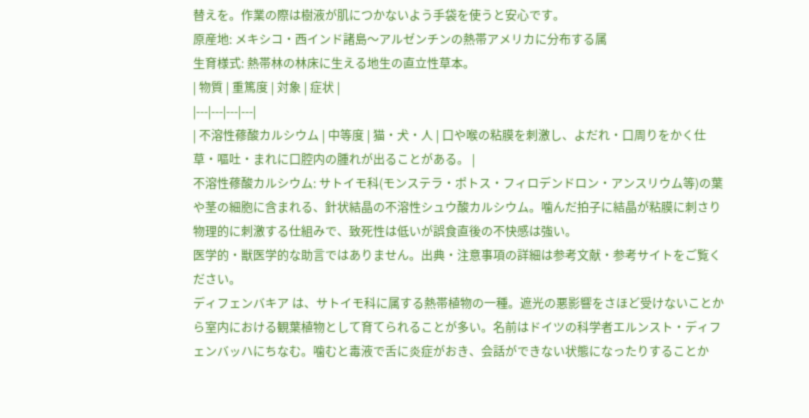替えを。作業の際は樹液が肌につかないよう手袋を使うと安心です。
原産地: メキシコ・西インド諸島〜アルゼンチンの熱帯アメリカに分布する属
生育様式: 熱帯林の林床に生える地生の直立性草本。
| 物質 | 重篤度 | 対象 | 症状 |
|---|---|---|---|
| 不溶性蓚酸カルシウム | 中等度 | 猫・犬・人 | 口や喉の粘膜を刺激し、よだれ・口周りをかく仕草・嘔吐・まれに口腔内の腫れが出ることがある。 |
不溶性蓚酸カルシウム: サトイモ科(モンステラ・ポトス・フィロデンドロン・アンスリウム等)の葉や茎の細胞に含まれる、針状結晶の不溶性シュウ酸カルシウム。噛んだ拍子に結晶が粘膜に刺さり物理的に刺激する仕組みで、致死性は低いが誤食直後の不快感は強い。
医学的・獣医学的な助言ではありません。出典・注意事項の詳細は参考文献・参考サイトをご覧ください。
ディフェンバキア は、サトイモ科に属する熱帯植物の一種。遮光の悪影響をさほど受けないことから室内における観葉植物として育てられることが多い。名前はドイツの科学者エルンスト・ディフェンバッハにちなむ。噛むと毒液で舌に炎症がおき、会話ができない状態になったりすることか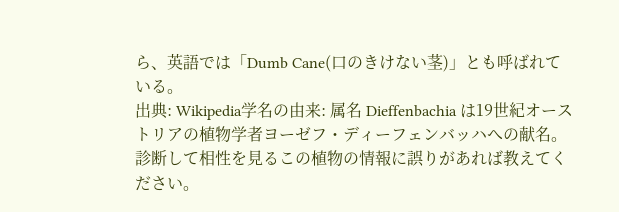ら、英語では「Dumb Cane(口のきけない茎)」とも呼ばれている。
出典: Wikipedia学名の由来: 属名 Dieffenbachia は19世紀オーストリアの植物学者ヨーゼフ・ディーフェンバッハへの献名。
診断して相性を見るこの植物の情報に誤りがあれば教えてください。